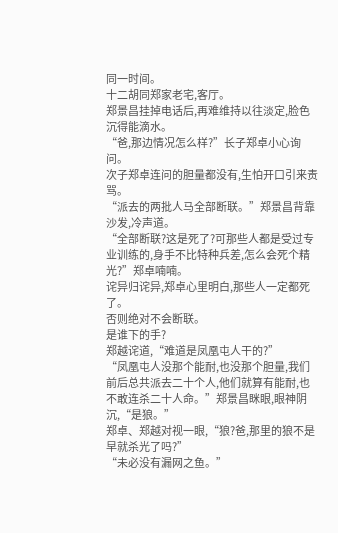同一时间。
十二胡同郑家老宅,客厅。
郑景昌挂掉电话后,再难维持以往淡定,脸色沉得能滴水。
“爸,那边情况怎么样?”长子郑卓小心询问。
次子郑卓连问的胆量都没有,生怕开口引来责骂。
“派去的两批人马全部断联。”郑景昌背靠沙发,冷声道。
“全部断联?这是死了?可那些人都是受过专业训练的,身手不比特种兵差,怎么会死个精光?”郑卓喃喃。
诧异归诧异,郑卓心里明白,那些人一定都死了。
否则绝对不会断联。
是谁下的手?
郑越诧道,“难道是凤凰屯人干的?”
“凤凰屯人没那个能耐,也没那个胆量,我们前后总共派去二十个人,他们就算有能耐,也不敢连杀二十人命。”郑景昌眯眼,眼神阴沉,“是狼。”
郑卓、郑越对视一眼,“狼?爸,那里的狼不是早就杀光了吗?”
“未必没有漏网之鱼。”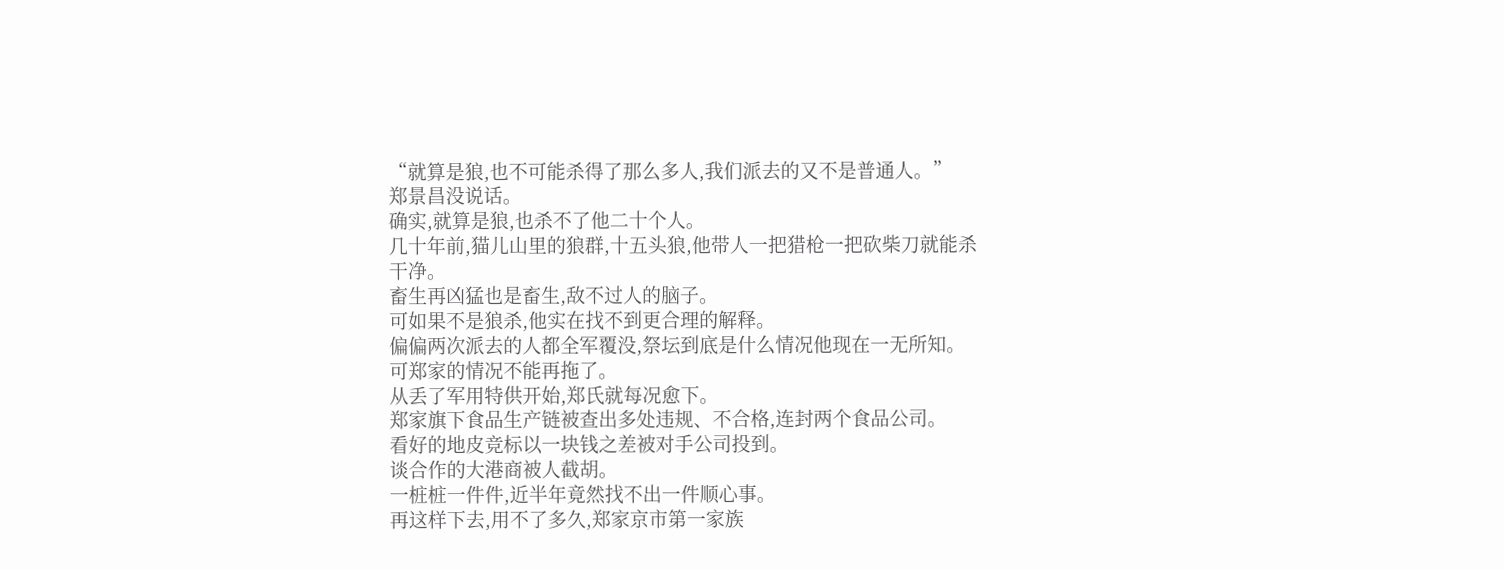“就算是狼,也不可能杀得了那么多人,我们派去的又不是普通人。”
郑景昌没说话。
确实,就算是狼,也杀不了他二十个人。
几十年前,猫儿山里的狼群,十五头狼,他带人一把猎枪一把砍柴刀就能杀干净。
畜生再凶猛也是畜生,敌不过人的脑子。
可如果不是狼杀,他实在找不到更合理的解释。
偏偏两次派去的人都全军覆没,祭坛到底是什么情况他现在一无所知。
可郑家的情况不能再拖了。
从丢了军用特供开始,郑氏就每况愈下。
郑家旗下食品生产链被查出多处违规、不合格,连封两个食品公司。
看好的地皮竞标以一块钱之差被对手公司投到。
谈合作的大港商被人截胡。
一桩桩一件件,近半年竟然找不出一件顺心事。
再这样下去,用不了多久,郑家京市第一家族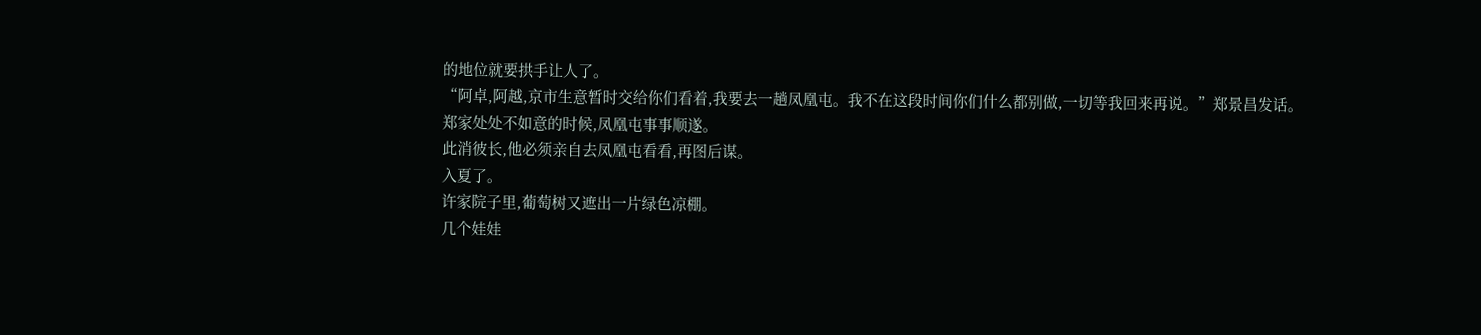的地位就要拱手让人了。
“阿卓,阿越,京市生意暂时交给你们看着,我要去一趟凤凰屯。我不在这段时间你们什么都别做,一切等我回来再说。”郑景昌发话。
郑家处处不如意的时候,凤凰屯事事顺遂。
此消彼长,他必须亲自去凤凰屯看看,再图后谋。
入夏了。
许家院子里,葡萄树又遮出一片绿色凉棚。
几个娃娃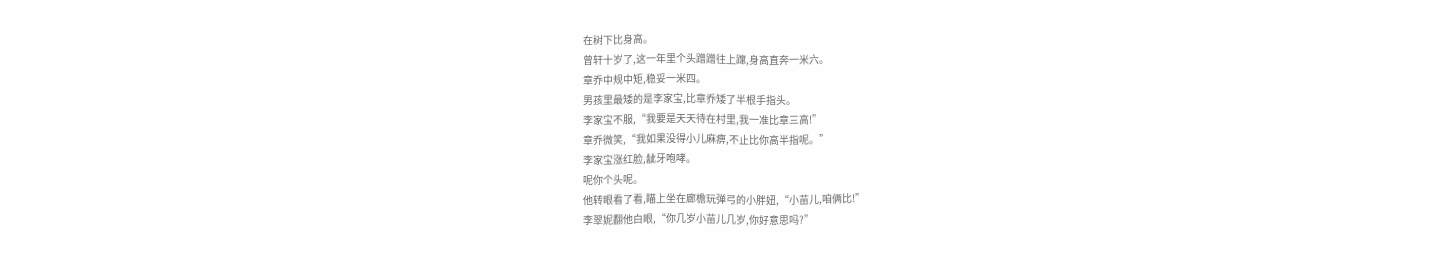在树下比身高。
曾轩十岁了,这一年里个头蹭蹭往上蹿,身高直奔一米六。
章乔中规中矩,稳妥一米四。
男孩里最矮的是李家宝,比章乔矮了半根手指头。
李家宝不服,“我要是天天待在村里,我一准比章三高!”
章乔微笑,“我如果没得小儿麻痹,不止比你高半指呢。”
李家宝涨红脸,龇牙咆哮。
呢你个头呢。
他转眼看了看,瞄上坐在廊檐玩弹弓的小胖妞,“小苗儿,咱俩比!”
李翠妮翻他白眼,“你几岁小苗儿几岁,你好意思吗?”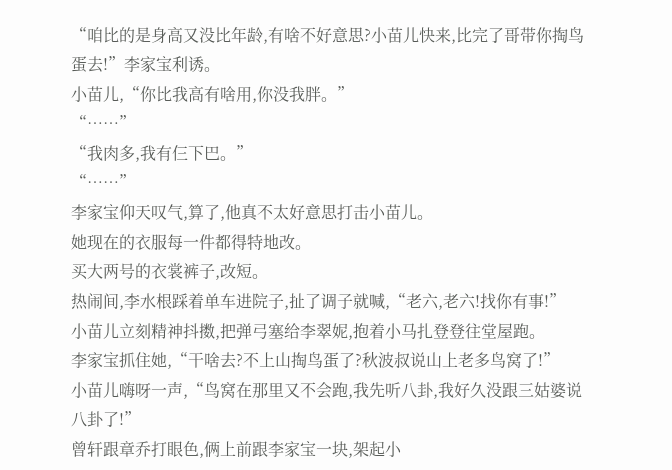“咱比的是身高又没比年龄,有啥不好意思?小苗儿快来,比完了哥带你掏鸟蛋去!”李家宝利诱。
小苗儿,“你比我高有啥用,你没我胖。”
“……”
“我肉多,我有仨下巴。”
“……”
李家宝仰天叹气,算了,他真不太好意思打击小苗儿。
她现在的衣服每一件都得特地改。
买大两号的衣裳裤子,改短。
热闹间,李水根踩着单车进院子,扯了调子就喊,“老六,老六!找你有事!”
小苗儿立刻精神抖擞,把弹弓塞给李翠妮,抱着小马扎登登往堂屋跑。
李家宝抓住她,“干啥去?不上山掏鸟蛋了?秋波叔说山上老多鸟窝了!”
小苗儿嗨呀一声,“鸟窝在那里又不会跑,我先听八卦,我好久没跟三姑婆说八卦了!”
曾轩跟章乔打眼色,俩上前跟李家宝一块,架起小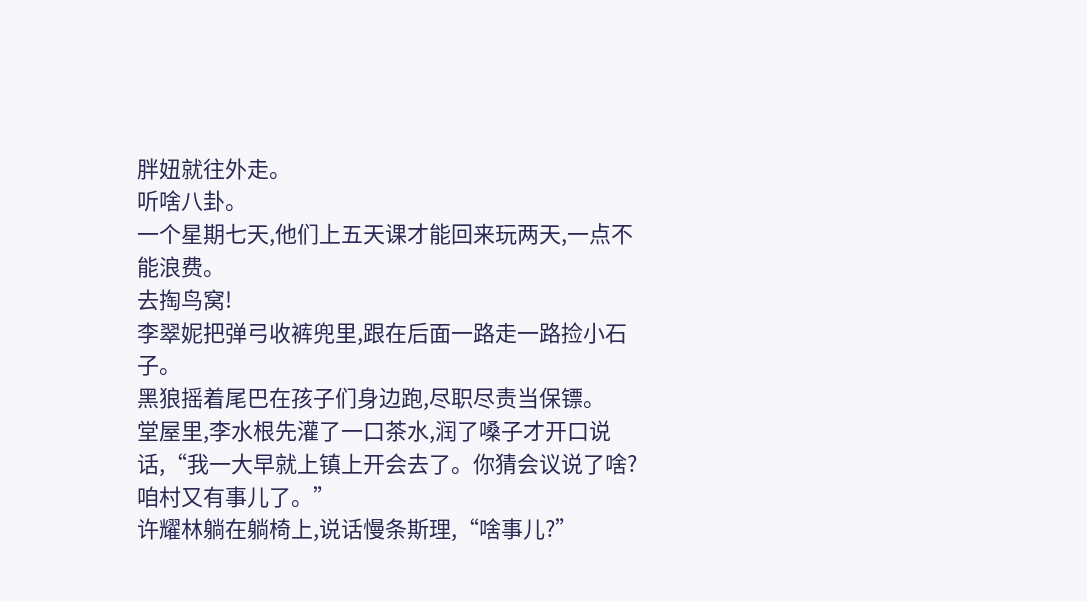胖妞就往外走。
听啥八卦。
一个星期七天,他们上五天课才能回来玩两天,一点不能浪费。
去掏鸟窝!
李翠妮把弹弓收裤兜里,跟在后面一路走一路捡小石子。
黑狼摇着尾巴在孩子们身边跑,尽职尽责当保镖。
堂屋里,李水根先灌了一口茶水,润了嗓子才开口说话,“我一大早就上镇上开会去了。你猜会议说了啥?咱村又有事儿了。”
许耀林躺在躺椅上,说话慢条斯理,“啥事儿?”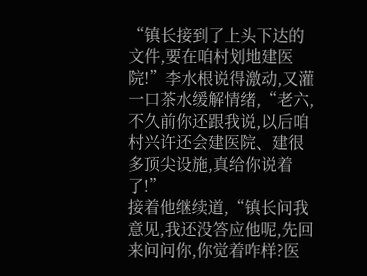“镇长接到了上头下达的文件,要在咱村划地建医院!”李水根说得激动,又灌一口茶水缓解情绪,“老六,不久前你还跟我说,以后咱村兴许还会建医院、建很多顶尖设施,真给你说着了!”
接着他继续道,“镇长问我意见,我还没答应他呢,先回来问问你,你觉着咋样?医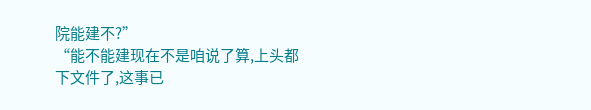院能建不?”
“能不能建现在不是咱说了算,上头都下文件了,这事已